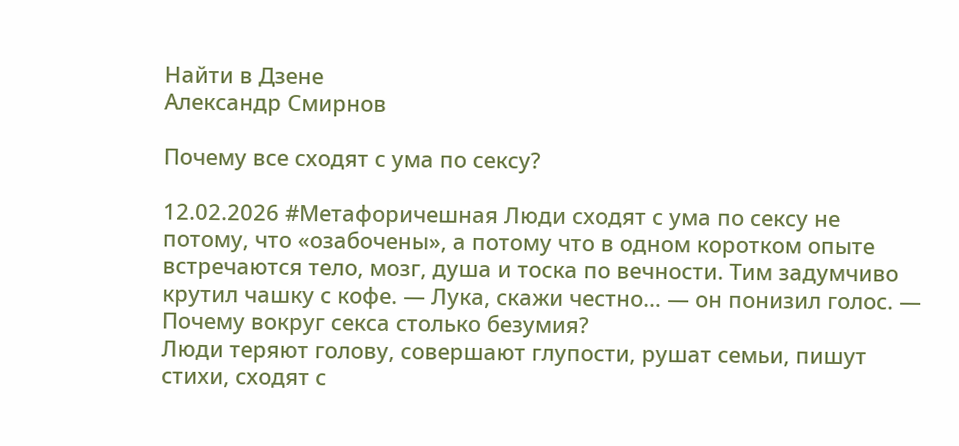Найти в Дзене
Александр Смирнов

Почему все сходят с ума по сексу?

12.02.2026 #Метафоричешная Люди сходят с ума по сексу не потому, что «озабочены», а потому что в одном коротком опыте встречаются тело, мозг, душа и тоска по вечности. Тим задумчиво крутил чашку с кофе. — Лука, скажи честно… — он понизил голос. —
Почему вокруг секса столько безумия?
Люди теряют голову, совершают глупости, рушат семьи, пишут стихи, сходят с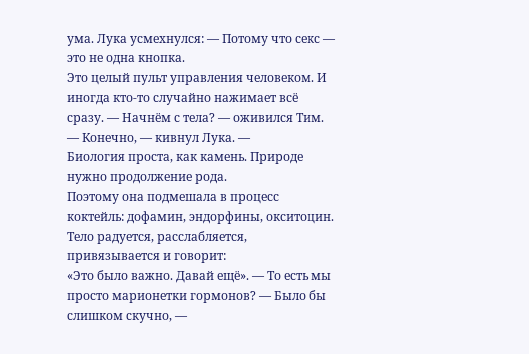ума. Лука усмехнулся: — Потому что секс — это не одна кнопка.
Это целый пульт управления человеком. И иногда кто-то случайно нажимает всё сразу. — Начнём с тела? — оживился Тим. — Конечно, — кивнул Лука. —
Биология проста, как камень. Природе нужно продолжение рода.
Поэтому она подмешала в процесс коктейль: дофамин, эндорфины, окситоцин.
Тело радуется, расслабляется, привязывается и говорит:
«Это было важно. Давай ещё». — То есть мы просто марионетки гормонов? — Было бы слишком скучно, —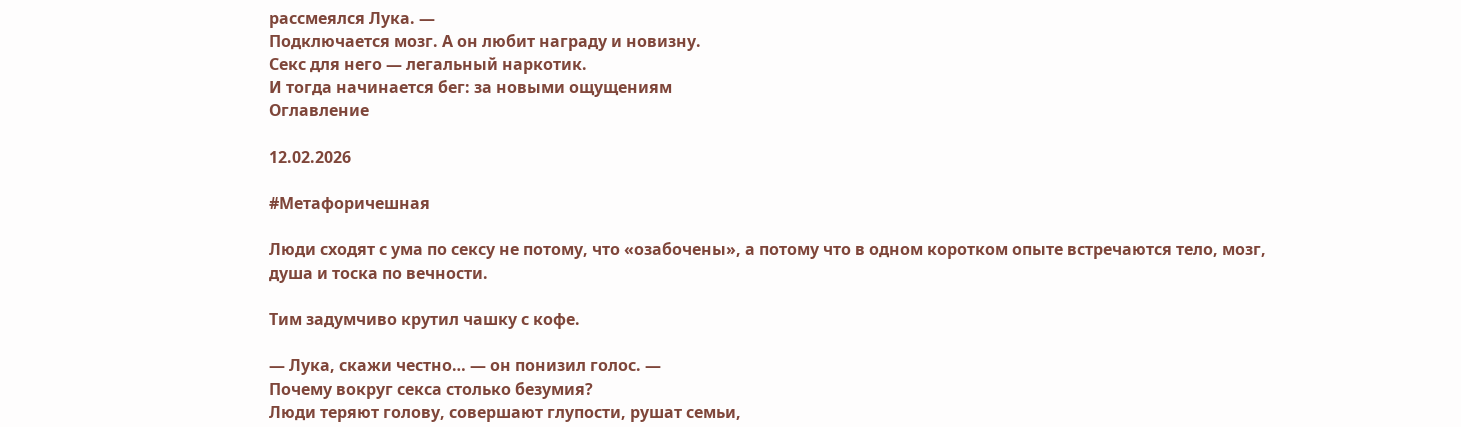рассмеялся Лука. —
Подключается мозг. А он любит награду и новизну.
Секс для него — легальный наркотик.
И тогда начинается бег: за новыми ощущениям
Оглавление

12.02.2026

#Метафоричешная

Люди сходят с ума по сексу не потому, что «озабочены», а потому что в одном коротком опыте встречаются тело, мозг, душа и тоска по вечности.

Тим задумчиво крутил чашку с кофе.

— Лука, скажи честно… — он понизил голос. —
Почему вокруг секса столько безумия?
Люди теряют голову, совершают глупости, рушат семьи,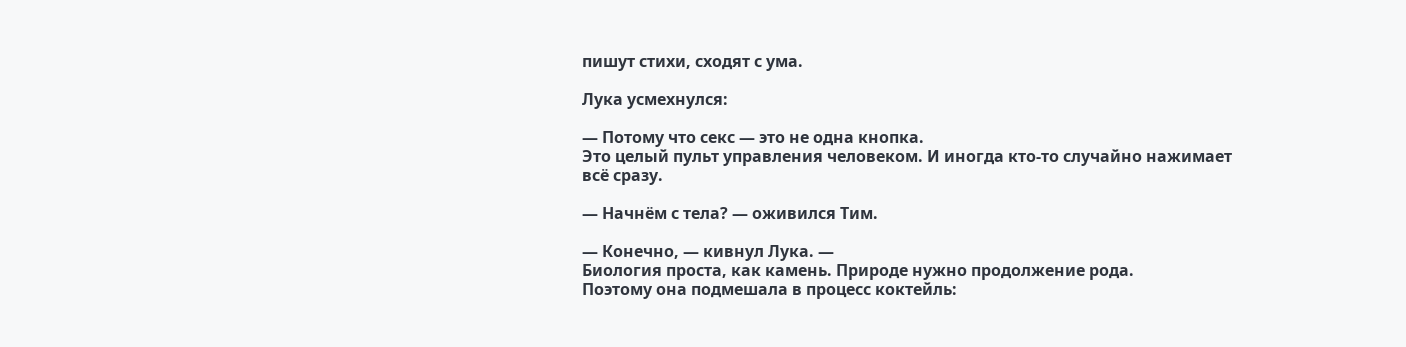пишут стихи, сходят с ума.

Лука усмехнулся:

— Потому что секс — это не одна кнопка.
Это целый пульт управления человеком. И иногда кто-то случайно нажимает
всё сразу.

— Начнём с тела? — оживился Тим.

— Конечно, — кивнул Лука. —
Биология проста, как камень. Природе нужно продолжение рода.
Поэтому она подмешала в процесс коктейль: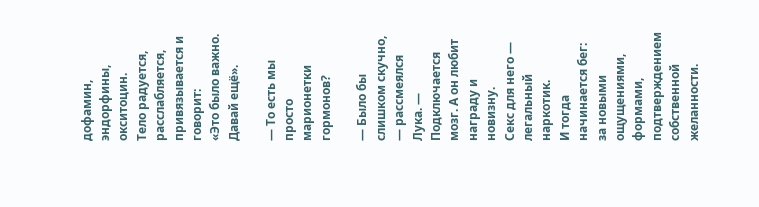дофамин, эндорфины, окситоцин.
Тело радуется, расслабляется, привязывается и говорит:
«Это было важно. Давай ещё».

— То есть мы просто марионетки гормонов?

— Было бы слишком скучно, — рассмеялся Лука. —
Подключается мозг. А он любит награду и новизну.
Секс для него — легальный наркотик.
И тогда начинается бег: за новыми ощущениями, формами, подтверждением собственной желанности.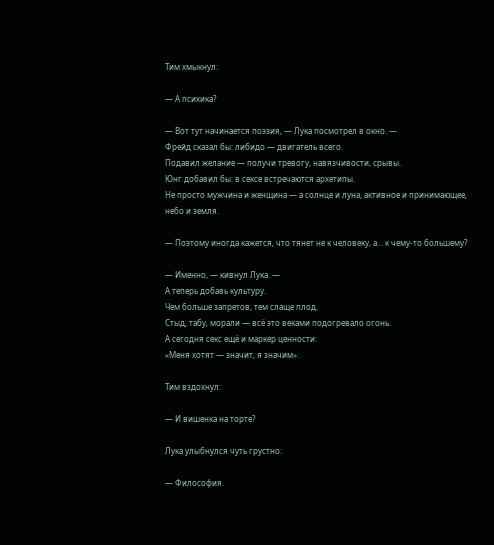Тим хмыкнул:

— А психика?

— Вот тут начинается поэзия, — Лука посмотрел в окно. —
Фрейд сказал бы: либидо — двигатель всего.
Подавил желание — получи тревогу, навязчивости, срывы.
Юнг добавил бы: в сексе встречаются архетипы.
Не просто мужчина и женщина — а солнце и луна, активное и принимающее, небо и земля.

— Поэтому иногда кажется, что тянет не к человеку, а… к чему-то большему?

— Именно, — кивнул Лука. —
А теперь добавь культуру.
Чем больше запретов, тем слаще плод.
Стыд, табу, морали — всё это веками подогревало огонь.
А сегодня секс ещё и маркер ценности:
«Меня хотят — значит, я значим».

Тим вздохнул:

— И вишенка на торте?

Лука улыбнулся чуть грустно:

— Философия.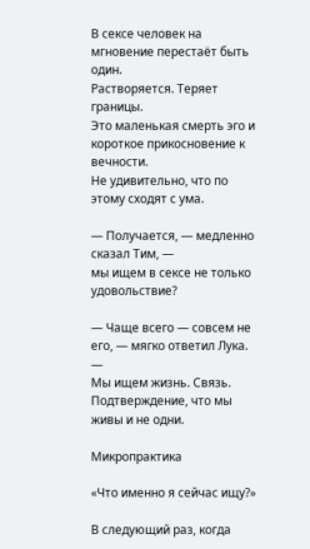В сексе человек на мгновение перестаёт быть один.
Растворяется. Теряет границы.
Это маленькая смерть эго и короткое прикосновение к вечности.
Не удивительно, что по этому сходят с ума.

— Получается, — медленно сказал Тим, —
мы ищем в сексе не только удовольствие?

— Чаще всего — совсем не его, — мягко ответил Лука. —
Мы ищем жизнь. Связь. Подтверждение, что мы живы и не одни.

Микропрактика

«Что именно я сейчас ищу?»

В следующий раз, когда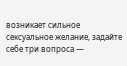возникает сильное сексуальное желание, задайте себе три вопроса —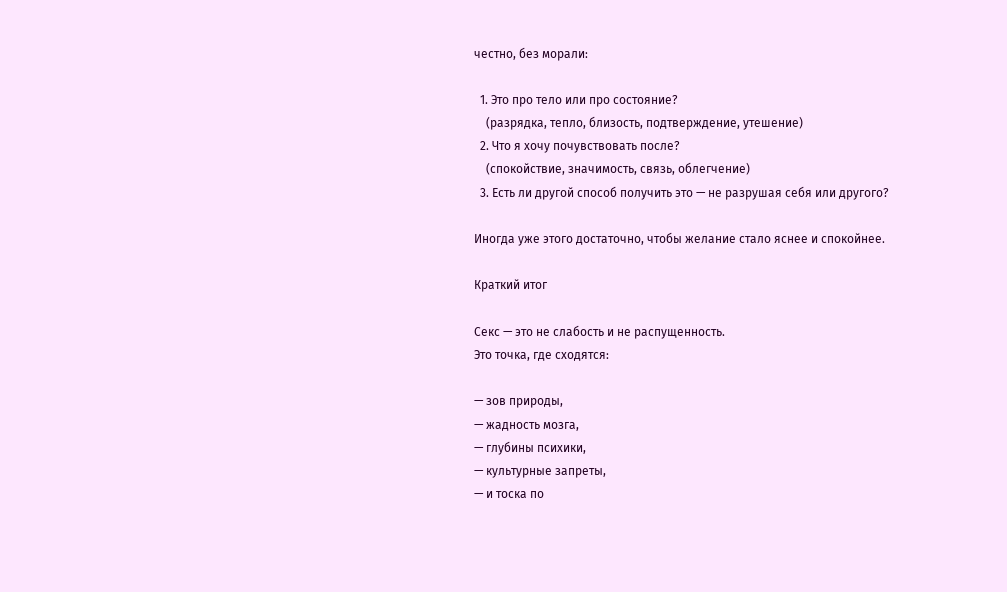честно, без морали:

  1. Это про тело или про состояние?
    (разрядка, тепло, близость, подтверждение, утешение)
  2. Что я хочу почувствовать после?
    (спокойствие, значимость, связь, облегчение)
  3. Есть ли другой способ получить это — не разрушая себя или другого?

Иногда уже этого достаточно, чтобы желание стало яснее и спокойнее.

Краткий итог

Секс — это не слабость и не распущенность.
Это точка, где сходятся:

— зов природы,
— жадность мозга,
— глубины психики,
— культурные запреты,
— и тоска по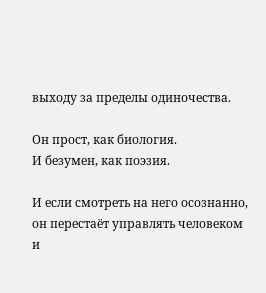выходу за пределы одиночества.

Он прост, как биология.
И безумен, как поэзия.

И если смотреть на него осознанно,
он перестаёт управлять человеком
и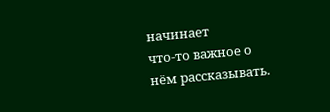начинает
что-то важное о нём рассказывать.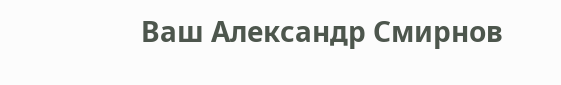Ваш Александр Смирнов